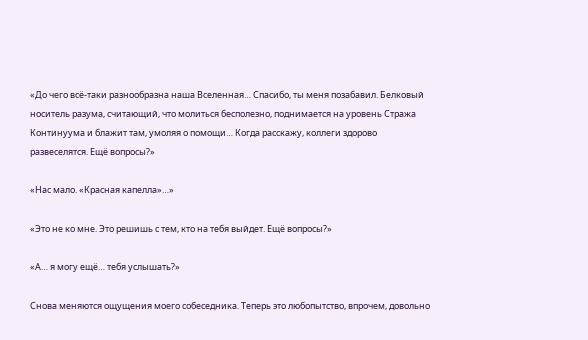«До чего всё-таки разнообразна наша Вселенная… Спасибо, ты меня позабавил. Белковый носитель разума, считающий, что молиться бесполезно, поднимается на уровень Стража Континуума и блажит там, умоляя о помощи… Когда расскажу, коллеги здорово развеселятся. Ещё вопросы?»

«Нас мало. «Красная капелла»…»

«Это не ко мне. Это решишь с тем, кто на тебя выйдет. Ещё вопросы?»

«А… я могу ещё… тебя услышать?»

Снова меняются ощущения моего собеседника. Теперь это любопытство, впрочем, довольно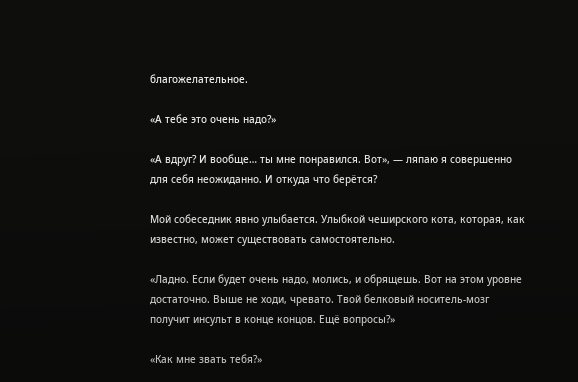благожелательное.

«А тебе это очень надо?»

«А вдруг? И вообще… ты мне понравился. Вот», — ляпаю я совершенно для себя неожиданно. И откуда что берётся?

Мой собеседник явно улыбается. Улыбкой чеширского кота, которая, как известно, может существовать самостоятельно.

«Ладно. Если будет очень надо, молись, и обрящешь. Вот на этом уровне достаточно. Выше не ходи, чревато. Твой белковый носитель-мозг получит инсульт в конце концов. Ещё вопросы?»

«Как мне звать тебя?»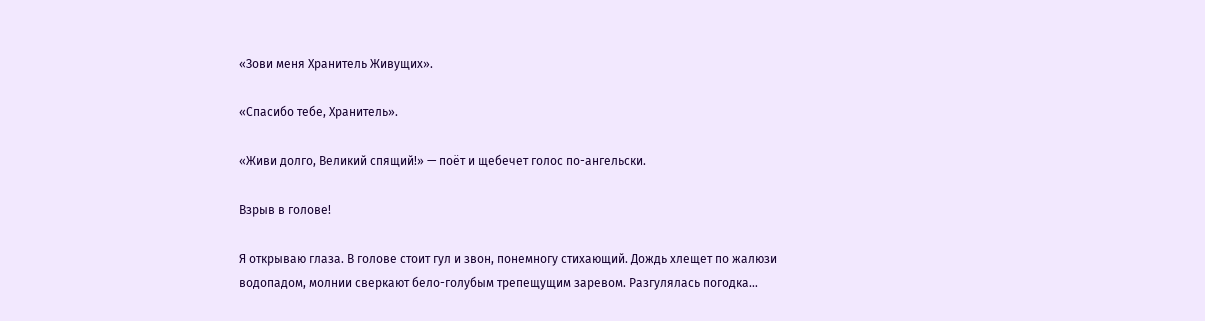«Зови меня Хранитель Живущих».

«Спасибо тебе, Хранитель».

«Живи долго, Великий спящий!» — поёт и щебечет голос по-ангельски.

Взрыв в голове!

Я открываю глаза. В голове стоит гул и звон, понемногу стихающий. Дождь хлещет по жалюзи водопадом, молнии сверкают бело-голубым трепещущим заревом. Разгулялась погодка…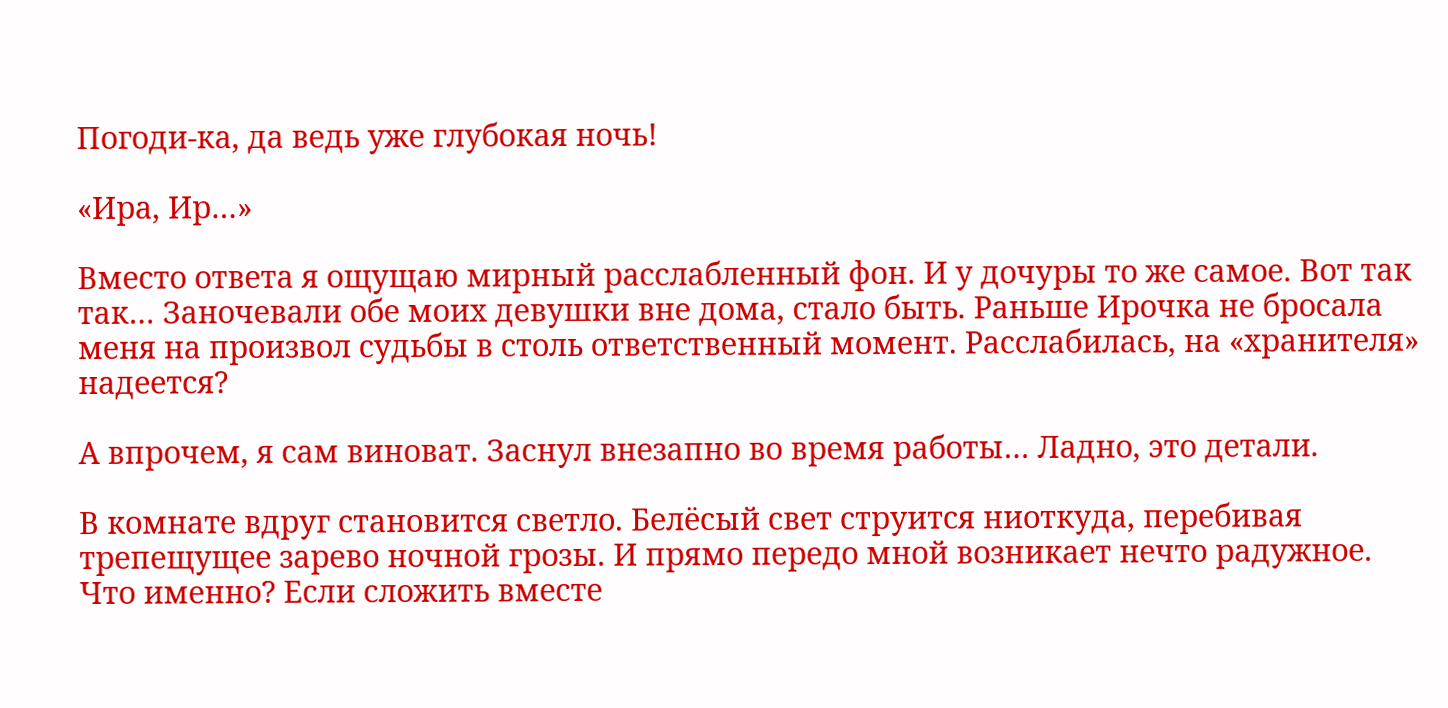Погоди-ка, да ведь уже глубокая ночь!

«Ира, Ир…»

Вместо ответа я ощущаю мирный расслабленный фон. И у дочуры то же самое. Вот так так… Заночевали обе моих девушки вне дома, стало быть. Раньше Ирочка не бросала меня на произвол судьбы в столь ответственный момент. Расслабилась, на «хранителя» надеется?

А впрочем, я сам виноват. Заснул внезапно во время работы… Ладно, это детали.

В комнате вдруг становится светло. Белёсый свет струится ниоткуда, перебивая трепещущее зарево ночной грозы. И прямо передо мной возникает нечто радужное. Что именно? Если сложить вместе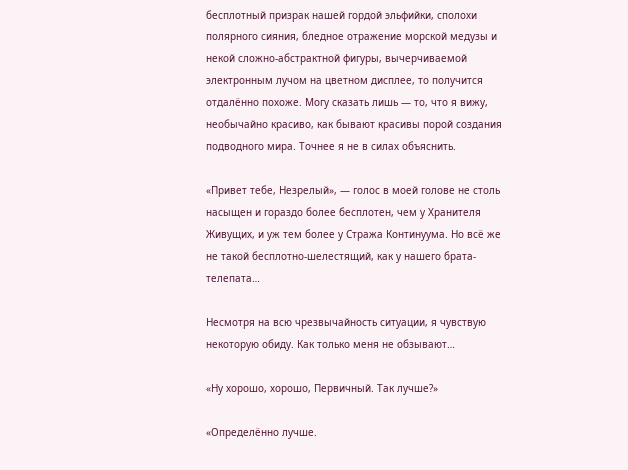бесплотный призрак нашей гордой эльфийки, сполохи полярного сияния, бледное отражение морской медузы и некой сложно-абстрактной фигуры, вычерчиваемой электронным лучом на цветном дисплее, то получится отдалённо похоже. Могу сказать лишь — то, что я вижу, необычайно красиво, как бывают красивы порой создания подводного мира. Точнее я не в силах объяснить.

«Привет тебе, Незрелый», — голос в моей голове не столь насыщен и гораздо более бесплотен, чем у Хранителя Живущих, и уж тем более у Стража Континуума. Но всё же не такой бесплотно-шелестящий, как у нашего брата-телепата…

Несмотря на всю чрезвычайность ситуации, я чувствую некоторую обиду. Как только меня не обзывают…

«Ну хорошо, хорошо, Первичный. Так лучше?»

«Определённо лучше.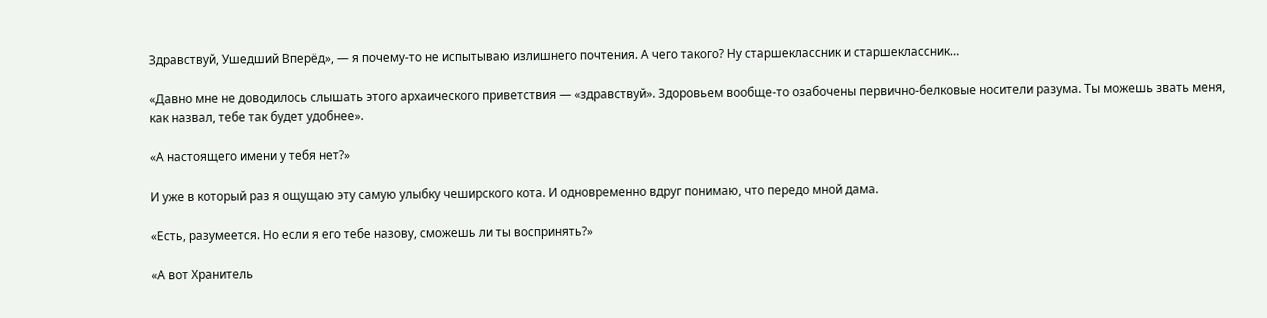Здравствуй, Ушедший Вперёд», — я почему-то не испытываю излишнего почтения. А чего такого? Ну старшеклассник и старшеклассник…

«Давно мне не доводилось слышать этого архаического приветствия — «здравствуй». Здоровьем вообще-то озабочены первично-белковые носители разума. Ты можешь звать меня, как назвал, тебе так будет удобнее».

«А настоящего имени у тебя нет?»

И уже в который раз я ощущаю эту самую улыбку чеширского кота. И одновременно вдруг понимаю, что передо мной дама.

«Есть, разумеется. Но если я его тебе назову, сможешь ли ты воспринять?»

«А вот Хранитель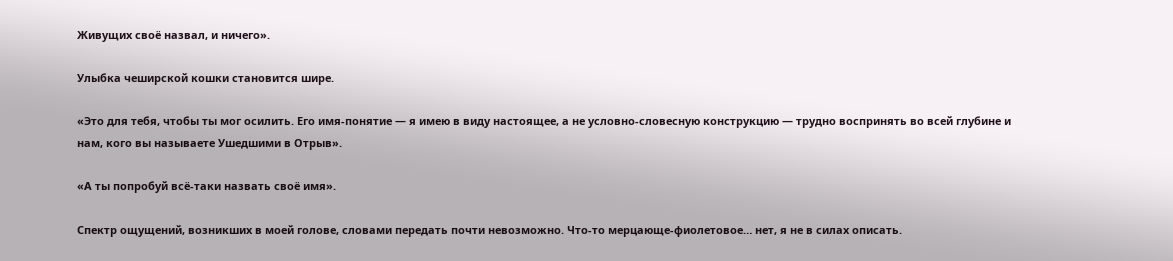Живущих своё назвал, и ничего».

Улыбка чеширской кошки становится шире.

«Это для тебя, чтобы ты мог осилить. Его имя-понятие — я имею в виду настоящее, а не условно-словесную конструкцию — трудно воспринять во всей глубине и нам, кого вы называете Ушедшими в Отрыв».

«А ты попробуй всё-таки назвать своё имя».

Спектр ощущений, возникших в моей голове, словами передать почти невозможно. Что-то мерцающе-фиолетовое… нет, я не в силах описать.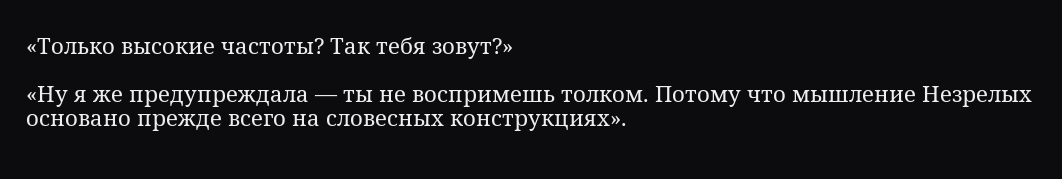«Только высокие частоты? Так тебя зовут?»

«Ну я же предупреждала — ты не воспримешь толком. Потому что мышление Незрелых основано прежде всего на словесных конструкциях».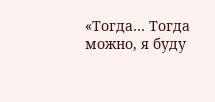«Тогда… Тогда можно, я буду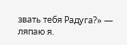звать тебя Радуга?» — ляпаю я.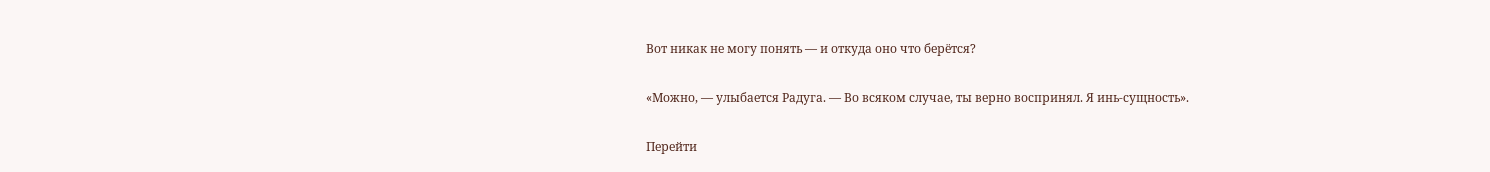Вот никак не могу понять — и откуда оно что берётся?

«Можно, — улыбается Радуга. — Во всяком случае, ты верно воспринял. Я инь-сущность».

Перейти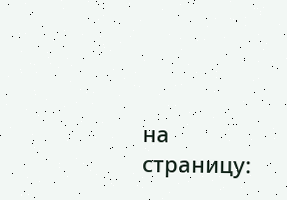на страницу: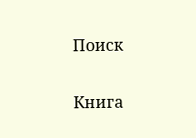Поиск

Книга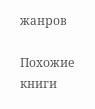жанров

Похожие книги